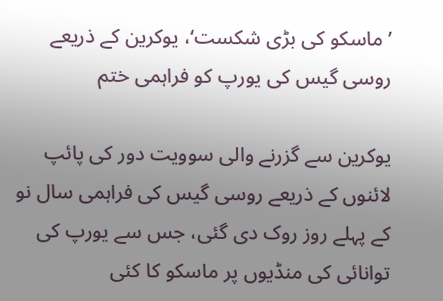’ماسکو کی بڑی شکست‘، یوکرین کے ذریعے روسی گیس کی یورپ کو فراہمی ختم

یوکرین سے گزرنے والی سوویت دور کی پائپ لائنوں کے ذریعے روسی گیس کی فراہمی سال نو کے پہلے روز روک دی گئی، جس سے یورپ کی توانائی کی منڈیوں پر ماسکو کا کئی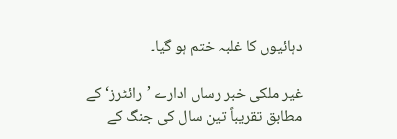دہائیوں کا غلبہ ختم ہو گیا۔

غیر ملکی خبر رساں ادارے ’رائٹرز‘ کے مطابق تقریباً تین سال کی جنگ کے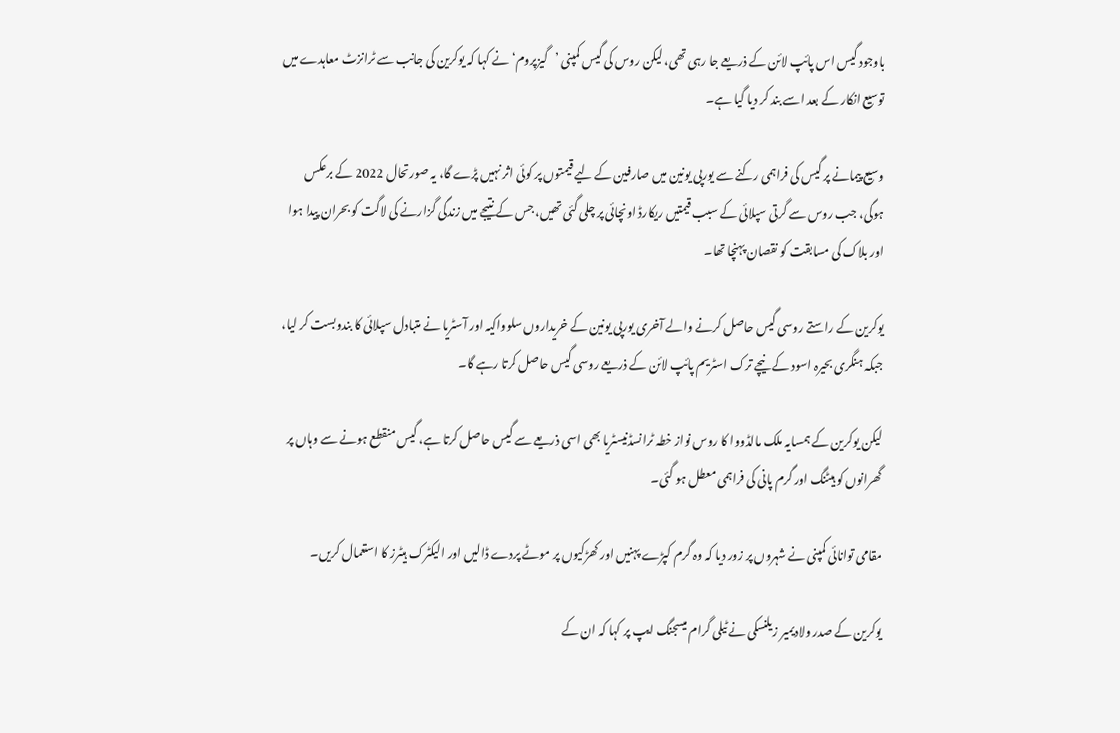باوجود گیس اس پائپ لائن کے ذریعے جا رہی تھی، لیکن روس کی گیس کمپنی ’گیزپروم‘ نے کہا کہ یوکرین کی جانب سے ٹرانزٹ معاہدے میں توسیع انکار کے بعد اسے بند کر دیا گیا ہے۔

وسیع پیمانے پر گیس کی فراہمی رکنے سے یورپی یونین میں صارفین کے لیے قیمتوں پر کوئی اثر نہیں پڑے گا، یہ صورتحال 2022 کے برعکس ہوگی، جب روس سے گرتی سپلائی کے سبب قیمتیں ریکارڈ اونچائی پر چلی گئی تھیں، جس کے نتیجے میں زندگی گزارنے کی لاگت کو بحران پیدا ہوا اور بلاک کی مسابقت کو نقصان پہنچا تھا۔

یوکرین کے راستے روسی گیس حاصل کرنے والے آخری یورپی یونین کے خریداروں سلوواکیہ اور آسٹریا نے متبادل سپلائی کا بندوبست کر لیا، جبکہ ہنگری بحیرہ اسود کے نیچے ترک اسٹریم پائپ لائن کے ذریعے روسی گیس حاصل کرتا رہے گا۔

لیکن یوکرین کے ہمسایہ ملک مالڈووا کا روس نواز خطہ ٹرانسڈنیسٹریا بھی اسی ذریعے سے گیس حاصل کرتا ہے، گیس منقطع ہونے سے وہاں پر گھرانوں کو ہیٹنگ اور گرم پانی کی فراہمی معطل ہو گئی۔

مقامی توانائی کمپنی نے شہروں پر زور دیا کہ وہ گرم کپڑے پہنیں اور کھڑکیوں پر موٹے پردے ڈالیں اور الیکٹرک ہیٹرز کا استعمال کریں۔

یوکرین کے صدر ولادیمیر زیلنسکی نے ٹیلی گرام میسجنگ ایپ پر کہا کہ ان کے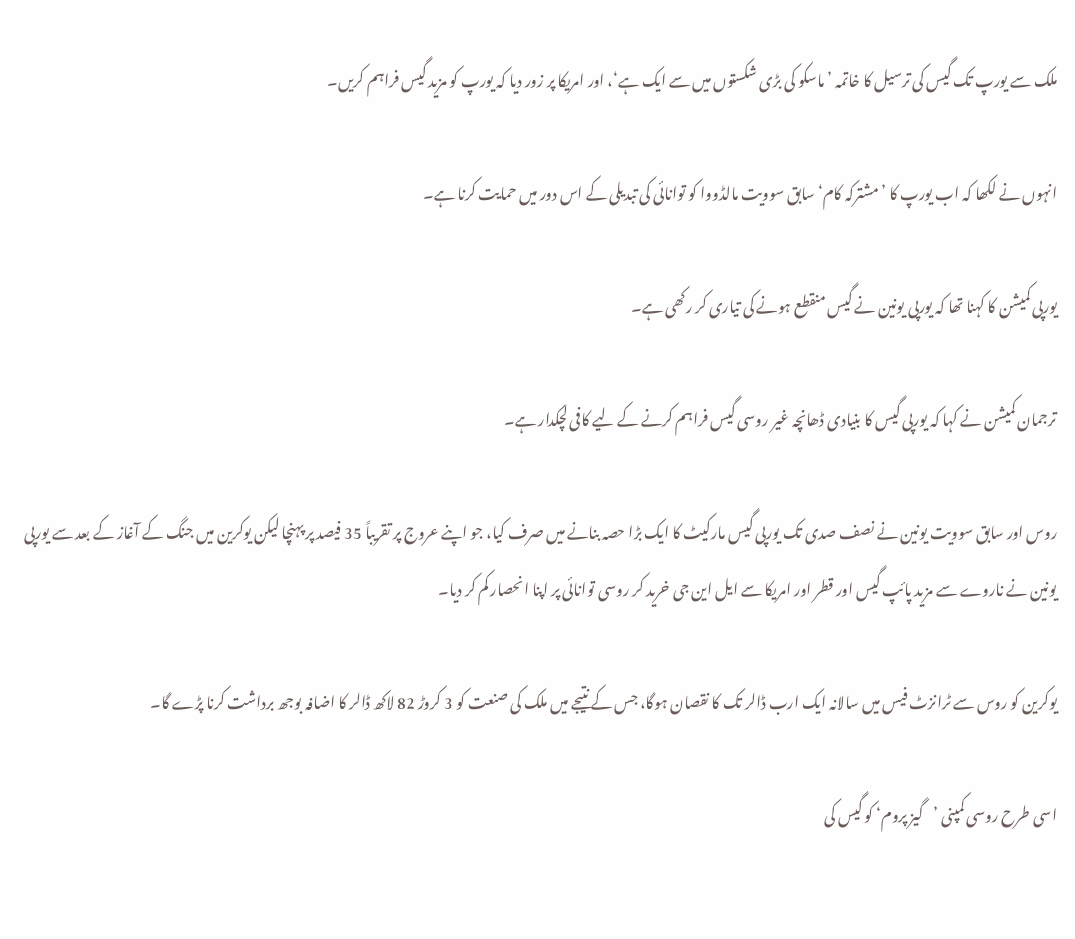ملک سے یورپ تک گیس کی ترسیل کا خاتمہ ’ماسکو کی بڑی شکستوں میں سے ایک ہے‘، اور امریکا پر زور دیا کہ یورپ کو مزید گیس فراہم کریں۔

انہوں نے لکھا کہ اب یورپ کا ’مشترکہ کام‘ سابق سوویت مالڈووا کو توانائی کی تبدیلی کے اس دور میں حمایت کرنا ہے۔

یورپی کمیشن کا کہنا تھا کہ یورپی یونین نے گیس منقطع ہونے کی تیاری کر رکھی ہے۔

ترجمان کمیشن نے کہا کہ یورپی گیس کا بنیادی ڈھانچہ غیر روسی گیس فراہم کرنے کے لیے کافی لچکدار ہے۔

روس اور سابق سوویت یونین نے نصف صدی تک یورپی گیس مارکیٹ کا ایک بڑا حصہ بنانے میں صرف کیا، جو اپنے عروج پر تقریباً 35 فیصد پر پہنچا لیکن یوکرین میں جنگ کے آغاز کے بعد سے یورپی یونین نے ناروے سے مزید پائپ گیس اور قطر اور امریکا سے ایل این جی خرید کر روسی توانائی پر اپنا انحصار کم کر دیا۔

یوکرین کو روس سے ٹرانزٹ فیس میں سالانہ ایک ارب ڈالر تک کا نقصان ہوگا، جس کے نتیجے میں ملک کی صنعت کو 3 کروڑ 82 لاکھ ڈالر کا اضافہ بوجھ برداشت کرنا پڑے گا۔

اسی طرح روسی کمپنی ’گیز پروم‘ کو گیس کی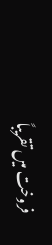فروخت میں تقریباً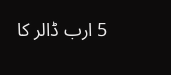5 ارب ڈالر کا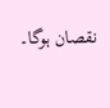نقصان ہوگا۔